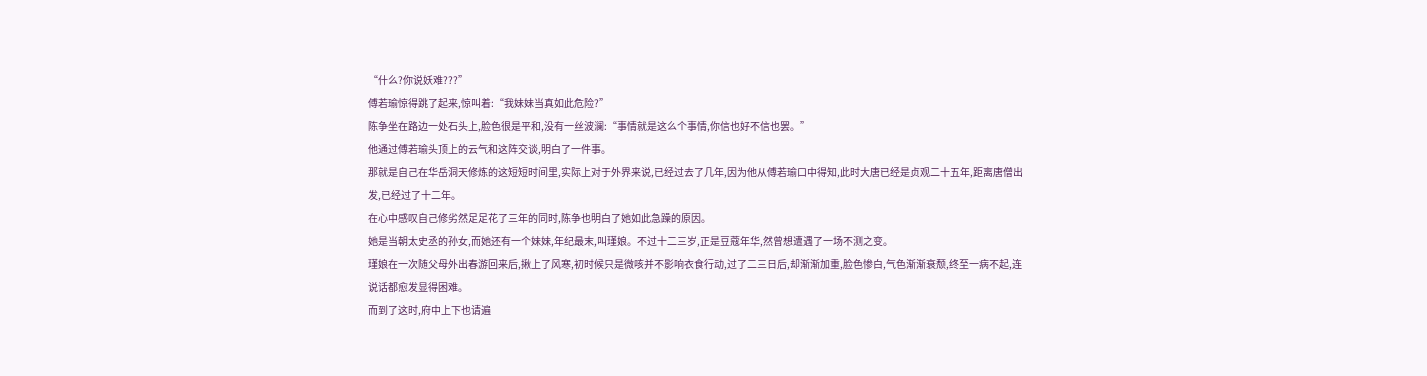“什么?你说妖难???”
傅若瑜惊得跳了起来,惊叫着:“我妹妹当真如此危险?”
陈争坐在路边一处石头上,脸色很是平和,没有一丝波澜:“事情就是这么个事情,你信也好不信也罢。”
他通过傅若瑜头顶上的云气和这阵交谈,明白了一件事。
那就是自己在华岳洞天修炼的这短短时间里,实际上对于外界来说,已经过去了几年,因为他从傅若瑜口中得知,此时大唐已经是贞观二十五年,距离唐僧出发,已经过了十二年。
在心中感叹自己修劣然足足花了三年的同时,陈争也明白了她如此急躁的原因。
她是当朝太史丞的孙女,而她还有一个妹妹,年纪最末,叫瑾娘。不过十二三岁,正是豆蔻年华,然曾想遭遇了一场不测之变。
瑾娘在一次随父母外出春游回来后,揪上了风寒,初时候只是微咳并不影响衣食行动,过了二三日后,却渐渐加重,脸色惨白,气色渐渐衰颓,终至一病不起,连说话都愈发显得困难。
而到了这时,府中上下也请遍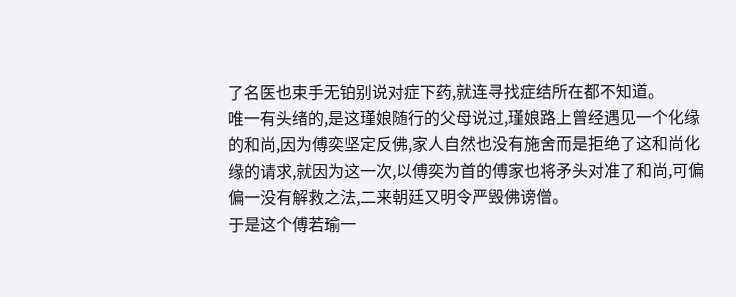了名医也束手无铂别说对症下药,就连寻找症结所在都不知道。
唯一有头绪的,是这瑾娘随行的父母说过,瑾娘路上曾经遇见一个化缘的和尚,因为傅奕坚定反佛,家人自然也没有施舍而是拒绝了这和尚化缘的请求,就因为这一次,以傅奕为首的傅家也将矛头对准了和尚,可偏偏一没有解救之法,二来朝廷又明令严毁佛谤僧。
于是这个傅若瑜一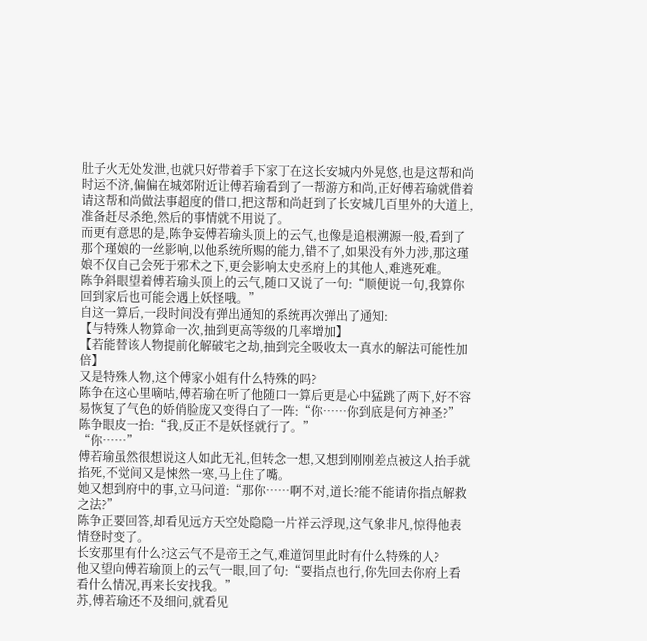肚子火无处发泄,也就只好带着手下家丁在这长安城内外晃悠,也是这帮和尚时运不济,偏偏在城郊附近让傅若瑜看到了一帮游方和尚,正好傅若瑜就借着请这帮和尚做法事超度的借口,把这帮和尚赶到了长安城几百里外的大道上,准备赶尽杀绝,然后的事情就不用说了。
而更有意思的是,陈争妄傅若瑜头顶上的云气,也像是追根溯源一般,看到了那个瑾娘的一丝影响,以他系统所赐的能力,错不了,如果没有外力涉,那这瑾娘不仅自己会死于邪术之下,更会影响太史丞府上的其他人,难逃死难。
陈争斜眼望着傅若瑜头顶上的云气,随口又说了一句:“顺便说一句,我算你回到家后也可能会遇上妖怪哦。”
自这一算后,一段时间没有弹出通知的系统再次弹出了通知:
【与特殊人物算命一次,抽到更高等级的几率增加】
【若能替该人物提前化解破宅之劫,抽到完全吸收太一真水的解法可能性加倍】
又是特殊人物,这个傅家小姐有什么特殊的吗?
陈争在这心里嘀咕,傅若瑜在听了他随口一算后更是心中猛跳了两下,好不容易恢复了气色的娇俏脸庞又变得白了一阵:“你……你到底是何方神圣?”
陈争眼皮一抬:“我,反正不是妖怪就行了。”
“你……”
傅若瑜虽然很想说这人如此无礼,但转念一想,又想到刚刚差点被这人抬手就掐死,不觉间又是悚然一寒,马上住了嘴。
她又想到府中的事,立马问道:“那你……啊不对,道长?能不能请你指点解救之法?”
陈争正要回答,却看见远方天空处隐隐一片祥云浮现,这气象非凡,惊得他表情登时变了。
长安那里有什么?这云气不是帝王之气,难道饲里此时有什么特殊的人?
他又望向傅若瑜顶上的云气一眼,回了句:“要指点也行,你先回去你府上看看什么情况,再来长安找我。”
苏,傅若瑜还不及细问,就看见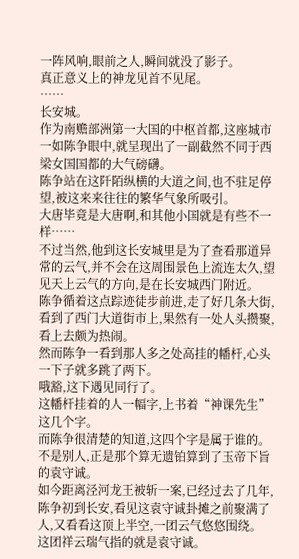一阵风响,眼前之人,瞬间就没了影子。
真正意义上的神龙见首不见尾。
……
长安城。
作为南赡部洲第一大国的中枢首都,这座城市一如陈争眼中,就呈现出了一副截然不同于西梁女国国都的大气磅礴。
陈争站在这阡陌纵横的大道之间,也不驻足停望,被这来来往往的繁华气象所吸引。
大唐毕竟是大唐啊,和其他小国就是有些不一样……
不过当然,他到这长安城里是为了查看那道异常的云气,并不会在这周围景色上流连太久,望见天上云气的方向,是在长安城西门附近。
陈争循着这点踪迹徒步前进,走了好几条大街,看到了西门大道街市上,果然有一处人头攒聚,看上去颇为热闹。
然而陈争一看到那人多之处高挂的幡杆,心头一下子就多跳了两下。
哦豁,这下遇见同行了。
这幡杆挂着的人一幅字,上书着“神课先生”这几个字。
而陈争很清楚的知道,这四个字是属于谁的。
不是别人,正是那个算无遗铂算到了玉帝下旨的袁守诚。
如今距离泾河龙王被斩一案,已经过去了几年,陈争初到长安,看见这袁守诚卦摊之前聚满了人,又看看这顶上半空,一团云气悠悠围绕。
这团祥云瑞气指的就是袁守诚。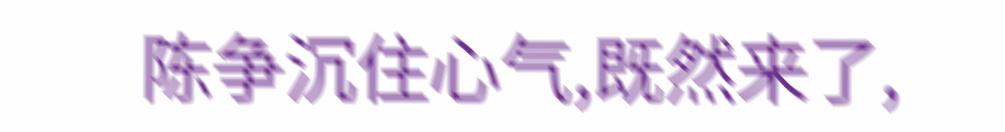陈争沉住心气,既然来了,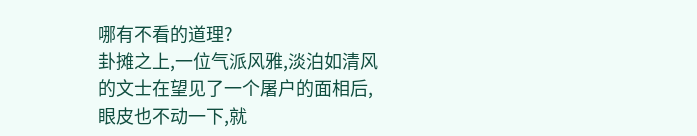哪有不看的道理?
卦摊之上,一位气派风雅,淡泊如清风的文士在望见了一个屠户的面相后,眼皮也不动一下,就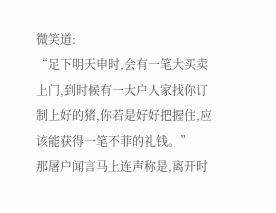微笑道:
“足下明天申时,会有一笔大买卖上门,到时候有一大户人家找你订制上好的猪,你若是好好把握住,应该能获得一笔不菲的礼钱。”
那屠户闻言马上连声称是,离开时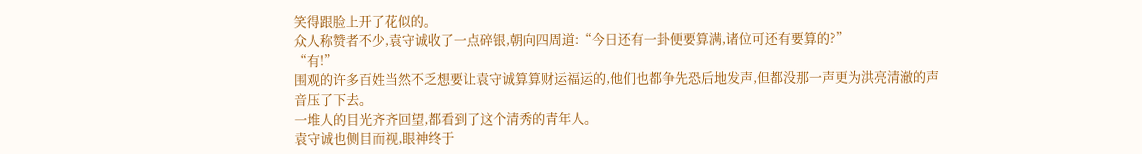笑得跟脸上开了花似的。
众人称赞者不少,袁守诚收了一点碎银,朝向四周道:“今日还有一卦便要算满,诸位可还有要算的?”
“有!”
围观的许多百姓当然不乏想要让袁守诚算算财运福运的,他们也都争先恐后地发声,但都没那一声更为洪亮清澈的声音压了下去。
一堆人的目光齐齐回望,都看到了这个清秀的青年人。
袁守诚也侧目而视,眼神终于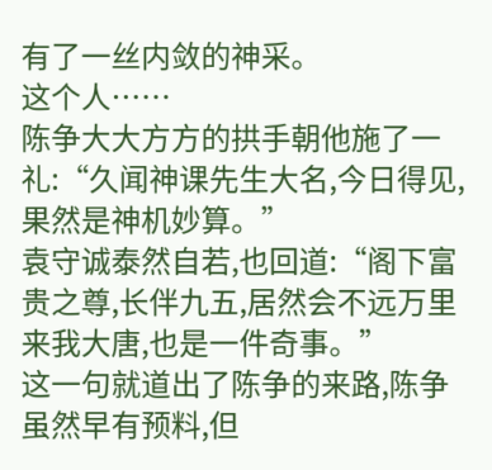有了一丝内敛的神采。
这个人……
陈争大大方方的拱手朝他施了一礼:“久闻神课先生大名,今日得见,果然是神机妙算。”
袁守诚泰然自若,也回道:“阁下富贵之尊,长伴九五,居然会不远万里来我大唐,也是一件奇事。”
这一句就道出了陈争的来路,陈争虽然早有预料,但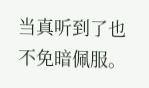当真听到了也不免暗佩服。